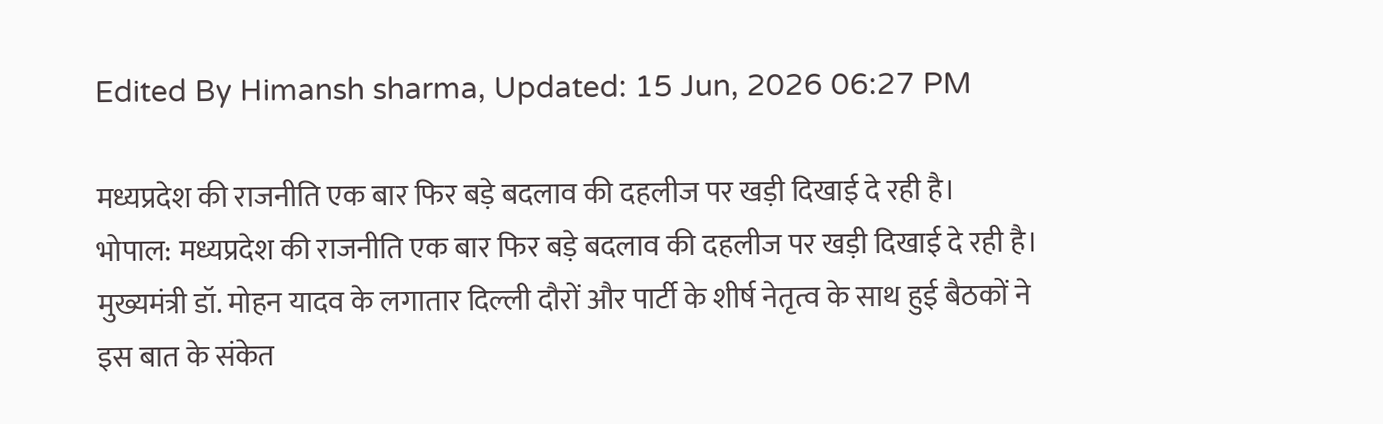Edited By Himansh sharma, Updated: 15 Jun, 2026 06:27 PM

मध्यप्रदेश की राजनीति एक बार फिर बड़े बदलाव की दहलीज पर खड़ी दिखाई दे रही है।
भोपाल: मध्यप्रदेश की राजनीति एक बार फिर बड़े बदलाव की दहलीज पर खड़ी दिखाई दे रही है। मुख्यमंत्री डॉ. मोहन यादव के लगातार दिल्ली दौरों और पार्टी के शीर्ष नेतृत्व के साथ हुई बैठकों ने इस बात के संकेत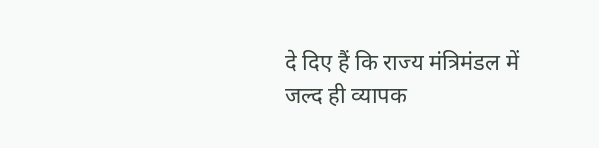दे दिए हैं कि राज्य मंत्रिमंडल में जल्द ही व्यापक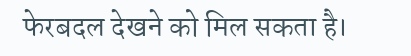फेरबदल देखने को मिल सकता है।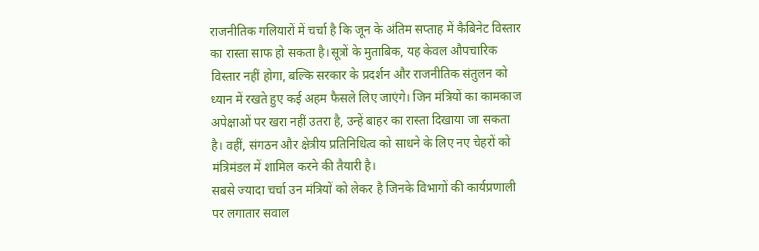राजनीतिक गलियारों में चर्चा है कि जून के अंतिम सप्ताह में कैबिनेट विस्तार का रास्ता साफ हो सकता है।सूत्रों के मुताबिक, यह केवल औपचारिक विस्तार नहीं होगा, बल्कि सरकार के प्रदर्शन और राजनीतिक संतुलन को ध्यान में रखते हुए कई अहम फैसले लिए जाएंगे। जिन मंत्रियों का कामकाज अपेक्षाओं पर खरा नहीं उतरा है, उन्हें बाहर का रास्ता दिखाया जा सकता है। वहीं, संगठन और क्षेत्रीय प्रतिनिधित्व को साधने के लिए नए चेहरों को मंत्रिमंडल में शामिल करने की तैयारी है।
सबसे ज्यादा चर्चा उन मंत्रियों को लेकर है जिनके विभागों की कार्यप्रणाली पर लगातार सवाल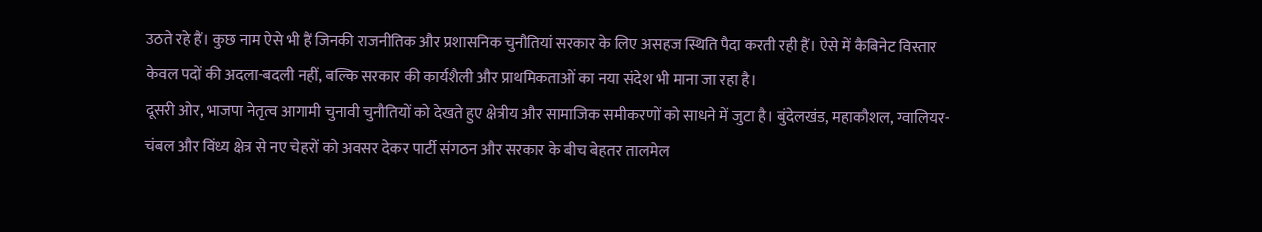उठते रहे हैं। कुछ नाम ऐसे भी हैं जिनकी राजनीतिक और प्रशासनिक चुनौतियां सरकार के लिए असहज स्थिति पैदा करती रही हैं। ऐसे में कैबिनेट विस्तार केवल पदों की अदला-बदली नहीं, बल्कि सरकार की कार्यशैली और प्राथमिकताओं का नया संदेश भी माना जा रहा है।
दूसरी ओर, भाजपा नेतृत्व आगामी चुनावी चुनौतियों को देखते हुए क्षेत्रीय और सामाजिक समीकरणों को साधने में जुटा है। बुंदेलखंड, महाकौशल, ग्वालियर-चंबल और विंध्य क्षेत्र से नए चेहरों को अवसर देकर पार्टी संगठन और सरकार के बीच बेहतर तालमेल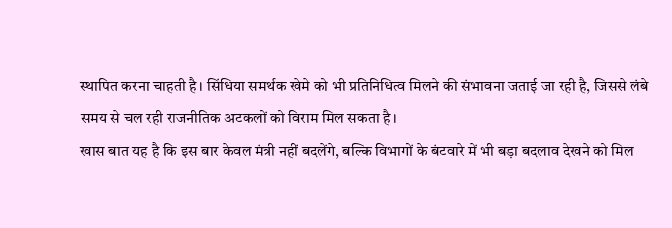स्थापित करना चाहती है। सिंधिया समर्थक खेमे को भी प्रतिनिधित्व मिलने की संभावना जताई जा रही है, जिससे लंबे समय से चल रही राजनीतिक अटकलों को विराम मिल सकता है।
खास बात यह है कि इस बार केवल मंत्री नहीं बदलेंगे, बल्कि विभागों के बंटवारे में भी बड़ा बदलाव देखने को मिल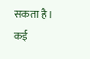सकता है। कई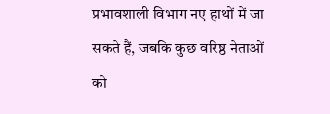प्रभावशाली विभाग नए हाथों में जा सकते हैं, जबकि कुछ वरिष्ठ नेताओं को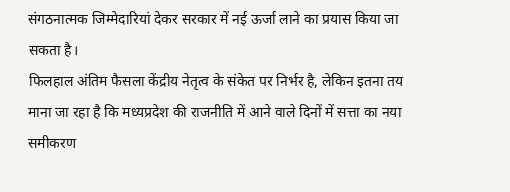संगठनात्मक जिम्मेदारियां देकर सरकार में नई ऊर्जा लाने का प्रयास किया जा सकता है।
फिलहाल अंतिम फैसला केंद्रीय नेतृत्व के संकेत पर निर्भर है, लेकिन इतना तय माना जा रहा है कि मध्यप्रदेश की राजनीति में आने वाले दिनों में सत्ता का नया समीकरण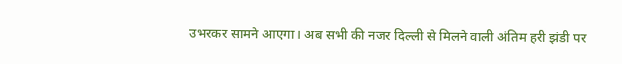उभरकर सामने आएगा। अब सभी की नजर दिल्ली से मिलने वाली अंतिम हरी झंडी पर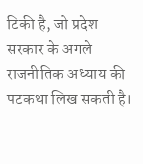टिकी है, जो प्रदेश सरकार के अगले राजनीतिक अध्याय की पटकथा लिख सकती है।